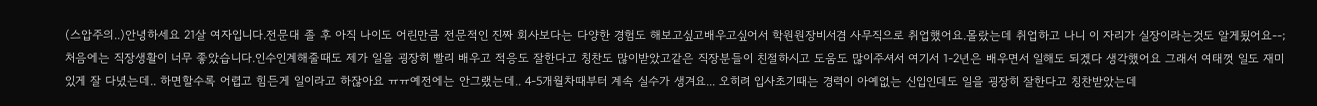(스압주의..)안녕하세요 21살 여자입니다.전문대 졸 후 아직 나이도 어린만큼 전문적인 진짜 회사보다는 다양한 경험도 해보고싶고배우고싶어서 학원원장비서겸 사무직으로 취업했어요.몰랐는데 취업하고 나니 이 자리가 실장이라는것도 알게됬어요--;처음에는 직장생활이 너무 좋았습니다.인수인계해줄때도 제가 일을 굉장히 빨리 배우고 적응도 잘한다고 칭찬도 많이받았고같은 직장분들이 친절하시고 도움도 많이주셔서 여기서 1-2년은 배우면서 일해도 되겠다 생각했어요 그래서 여태껏 일도 재미있게 잘 다녔는데.. 하면할수록 어렵고 힘든게 일이라고 하잖아요 ㅠㅠ예전에는 안그랬는데.. 4-5개월차때부터 계속 실수가 생겨요... 오히려 입사초기때는 경력이 아예없는 신입인데도 일을 굉장히 잘한다고 칭찬받았는데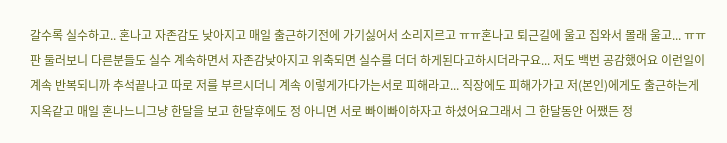갈수록 실수하고.. 혼나고 자존감도 낮아지고 매일 출근하기전에 가기싫어서 소리지르고 ㅠㅠ혼나고 퇴근길에 울고 집와서 몰래 울고... ㅠㅠ 판 둘러보니 다른분들도 실수 계속하면서 자존감낮아지고 위축되면 실수를 더더 하게된다고하시더라구요... 저도 백번 공감했어요 이런일이 계속 반복되니까 추석끝나고 따로 저를 부르시더니 계속 이렇게가다가는서로 피해라고... 직장에도 피해가가고 저(본인)에게도 출근하는게 지옥같고 매일 혼나느니그냥 한달을 보고 한달후에도 정 아니면 서로 빠이빠이하자고 하셨어요그래서 그 한달동안 어쨌든 정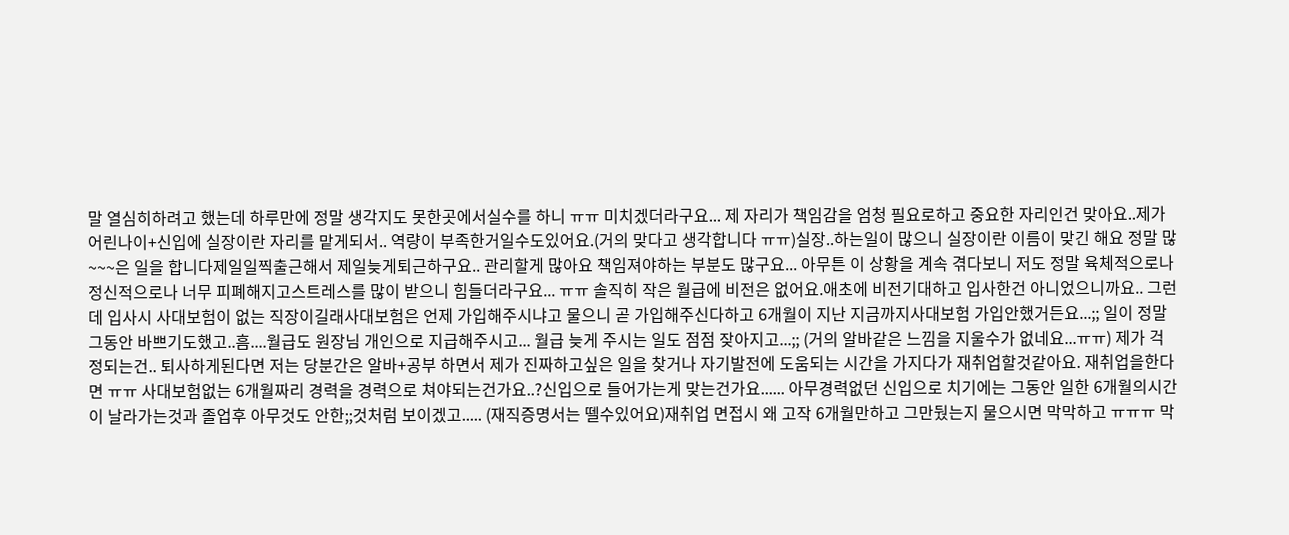말 열심히하려고 했는데 하루만에 정말 생각지도 못한곳에서실수를 하니 ㅠㅠ 미치겠더라구요... 제 자리가 책임감을 엄청 필요로하고 중요한 자리인건 맞아요..제가 어린나이+신입에 실장이란 자리를 맡게되서.. 역량이 부족한거일수도있어요.(거의 맞다고 생각합니다 ㅠㅠ)실장..하는일이 많으니 실장이란 이름이 맞긴 해요 정말 많~~~은 일을 합니다제일일찍출근해서 제일늦게퇴근하구요.. 관리할게 많아요 책임져야하는 부분도 많구요... 아무튼 이 상황을 계속 겪다보니 저도 정말 육체적으로나 정신적으로나 너무 피폐해지고스트레스를 많이 받으니 힘들더라구요... ㅠㅠ 솔직히 작은 월급에 비전은 없어요.애초에 비전기대하고 입사한건 아니었으니까요.. 그런데 입사시 사대보험이 없는 직장이길래사대보험은 언제 가입해주시냐고 물으니 곧 가입해주신다하고 6개월이 지난 지금까지사대보험 가입안했거든요...;; 일이 정말 그동안 바쁘기도했고..흠....월급도 원장님 개인으로 지급해주시고... 월급 늦게 주시는 일도 점점 잦아지고...;; (거의 알바같은 느낌을 지울수가 없네요...ㅠㅠ) 제가 걱정되는건.. 퇴사하게된다면 저는 당분간은 알바+공부 하면서 제가 진짜하고싶은 일을 찾거나 자기발전에 도움되는 시간을 가지다가 재취업할것같아요. 재취업을한다면 ㅠㅠ 사대보험없는 6개월짜리 경력을 경력으로 쳐야되는건가요..?신입으로 들어가는게 맞는건가요...... 아무경력없던 신입으로 치기에는 그동안 일한 6개월의시간이 날라가는것과 졸업후 아무것도 안한;;것처럼 보이겠고..... (재직증명서는 뗄수있어요)재취업 면접시 왜 고작 6개월만하고 그만뒀는지 물으시면 막막하고 ㅠㅠㅠ 막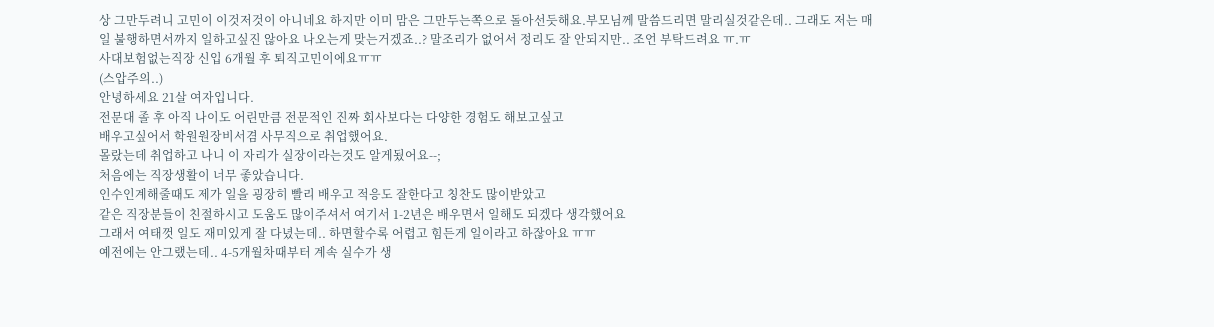상 그만두려니 고민이 이것저것이 아니네요 하지만 이미 맘은 그만두는쪽으로 돌아선듯해요.부모님께 말씀드리면 말리실것같은데.. 그래도 저는 매일 불행하면서까지 일하고싶진 않아요 나오는게 맞는거겠죠..? 말조리가 없어서 정리도 잘 안되지만.. 조언 부탁드려요 ㅠ.ㅠ
사대보험없는직장 신입 6개월 후 퇴직고민이에요ㅠㅠ
(스압주의..)
안녕하세요 21살 여자입니다.
전문대 졸 후 아직 나이도 어린만큼 전문적인 진짜 회사보다는 다양한 경험도 해보고싶고
배우고싶어서 학원원장비서겸 사무직으로 취업했어요.
몰랐는데 취업하고 나니 이 자리가 실장이라는것도 알게됬어요--;
처음에는 직장생활이 너무 좋았습니다.
인수인계해줄때도 제가 일을 굉장히 빨리 배우고 적응도 잘한다고 칭찬도 많이받았고
같은 직장분들이 친절하시고 도움도 많이주셔서 여기서 1-2년은 배우면서 일해도 되겠다 생각했어요
그래서 여태껏 일도 재미있게 잘 다녔는데.. 하면할수록 어렵고 힘든게 일이라고 하잖아요 ㅠㅠ
예전에는 안그랬는데.. 4-5개월차때부터 계속 실수가 생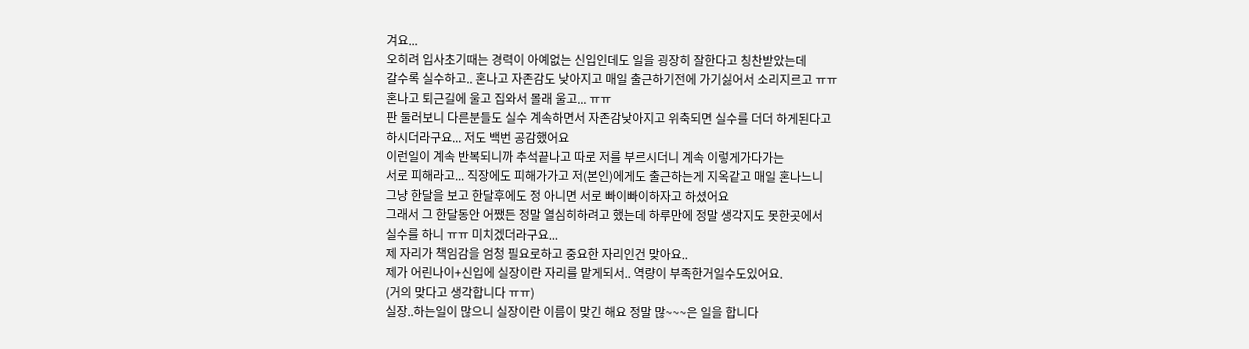겨요...
오히려 입사초기때는 경력이 아예없는 신입인데도 일을 굉장히 잘한다고 칭찬받았는데
갈수록 실수하고.. 혼나고 자존감도 낮아지고 매일 출근하기전에 가기싫어서 소리지르고 ㅠㅠ
혼나고 퇴근길에 울고 집와서 몰래 울고... ㅠㅠ
판 둘러보니 다른분들도 실수 계속하면서 자존감낮아지고 위축되면 실수를 더더 하게된다고
하시더라구요... 저도 백번 공감했어요
이런일이 계속 반복되니까 추석끝나고 따로 저를 부르시더니 계속 이렇게가다가는
서로 피해라고... 직장에도 피해가가고 저(본인)에게도 출근하는게 지옥같고 매일 혼나느니
그냥 한달을 보고 한달후에도 정 아니면 서로 빠이빠이하자고 하셨어요
그래서 그 한달동안 어쨌든 정말 열심히하려고 했는데 하루만에 정말 생각지도 못한곳에서
실수를 하니 ㅠㅠ 미치겠더라구요...
제 자리가 책임감을 엄청 필요로하고 중요한 자리인건 맞아요..
제가 어린나이+신입에 실장이란 자리를 맡게되서.. 역량이 부족한거일수도있어요.
(거의 맞다고 생각합니다 ㅠㅠ)
실장..하는일이 많으니 실장이란 이름이 맞긴 해요 정말 많~~~은 일을 합니다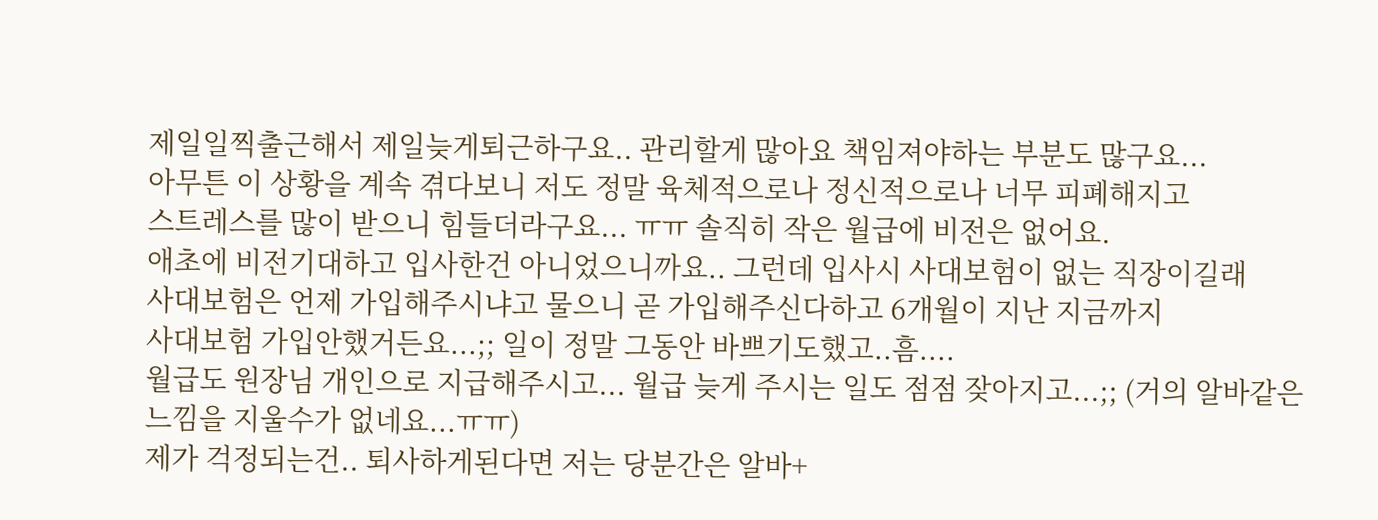제일일찍출근해서 제일늦게퇴근하구요.. 관리할게 많아요 책임져야하는 부분도 많구요...
아무튼 이 상황을 계속 겪다보니 저도 정말 육체적으로나 정신적으로나 너무 피폐해지고
스트레스를 많이 받으니 힘들더라구요... ㅠㅠ 솔직히 작은 월급에 비전은 없어요.
애초에 비전기대하고 입사한건 아니었으니까요.. 그런데 입사시 사대보험이 없는 직장이길래
사대보험은 언제 가입해주시냐고 물으니 곧 가입해주신다하고 6개월이 지난 지금까지
사대보험 가입안했거든요...;; 일이 정말 그동안 바쁘기도했고..흠....
월급도 원장님 개인으로 지급해주시고... 월급 늦게 주시는 일도 점점 잦아지고...;; (거의 알바같은 느낌을 지울수가 없네요...ㅠㅠ)
제가 걱정되는건.. 퇴사하게된다면 저는 당분간은 알바+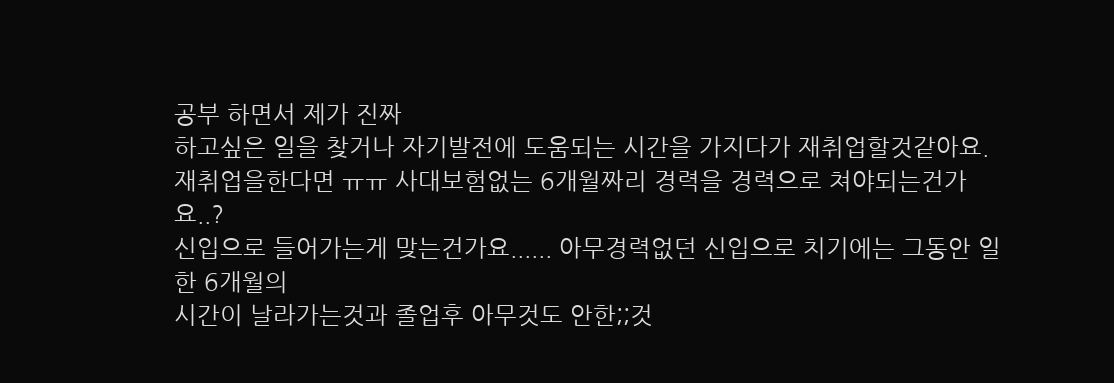공부 하면서 제가 진짜
하고싶은 일을 찾거나 자기발전에 도움되는 시간을 가지다가 재취업할것같아요.
재취업을한다면 ㅠㅠ 사대보험없는 6개월짜리 경력을 경력으로 쳐야되는건가요..?
신입으로 들어가는게 맞는건가요...... 아무경력없던 신입으로 치기에는 그동안 일한 6개월의
시간이 날라가는것과 졸업후 아무것도 안한;;것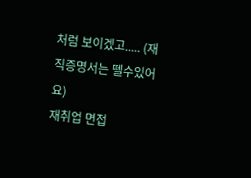처럼 보이겠고..... (재직증명서는 뗄수있어요)
재취업 면접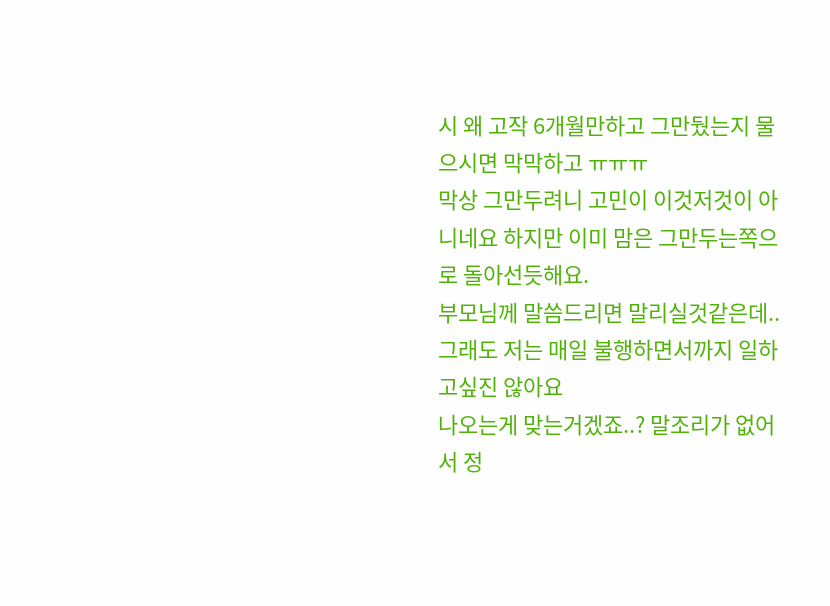시 왜 고작 6개월만하고 그만뒀는지 물으시면 막막하고 ㅠㅠㅠ
막상 그만두려니 고민이 이것저것이 아니네요 하지만 이미 맘은 그만두는쪽으로 돌아선듯해요.
부모님께 말씀드리면 말리실것같은데.. 그래도 저는 매일 불행하면서까지 일하고싶진 않아요
나오는게 맞는거겠죠..? 말조리가 없어서 정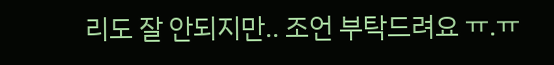리도 잘 안되지만.. 조언 부탁드려요 ㅠ.ㅠ